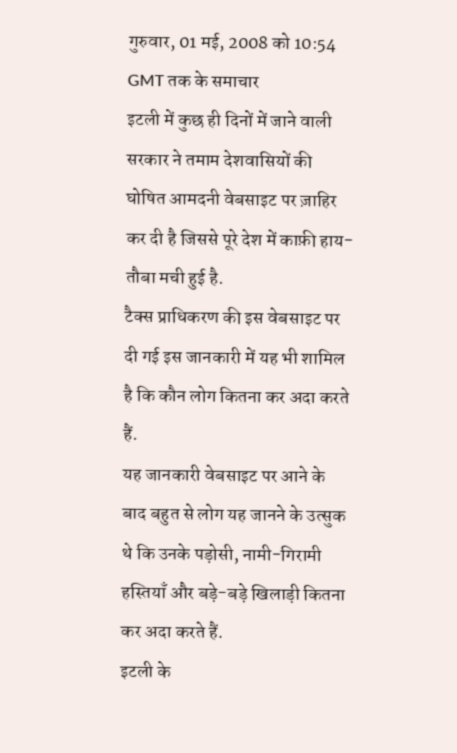गुरुवार, 01 मई, 2008 को 10:54 GMT तक के समाचार
इटली में कुछ ही दिनों में जाने वाली सरकार ने तमाम देशवासियों की घोषित आमदनी वेबसाइट पर ज़ाहिर कर दी है जिससे पूरे देश में काफ़ी हाय-तौबा मची हुई है.
टैक्स प्राधिकरण की इस वेबसाइट पर दी गई इस जानकारी में यह भी शामिल है कि कौन लोग कितना कर अदा करते हैं.
यह जानकारी वेबसाइट पर आने के बाद बहुत से लोग यह जानने के उत्सुक थे कि उनके पड़ोसी, नामी-गिरामी हस्तियाँ और बड़े-बड़े खिलाड़ी कितना कर अदा करते हैं.
इटली के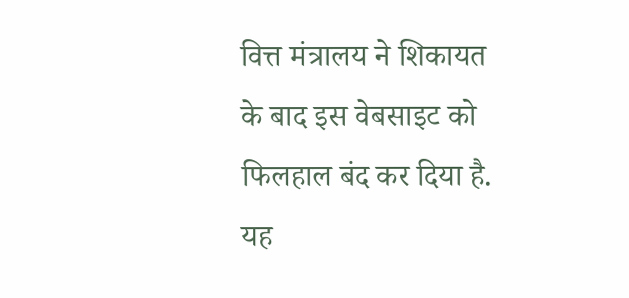वित्त मंत्रालय ने शिकायत के बाद इस वेबसाइट को फिलहाल बंद कर दिया है. यह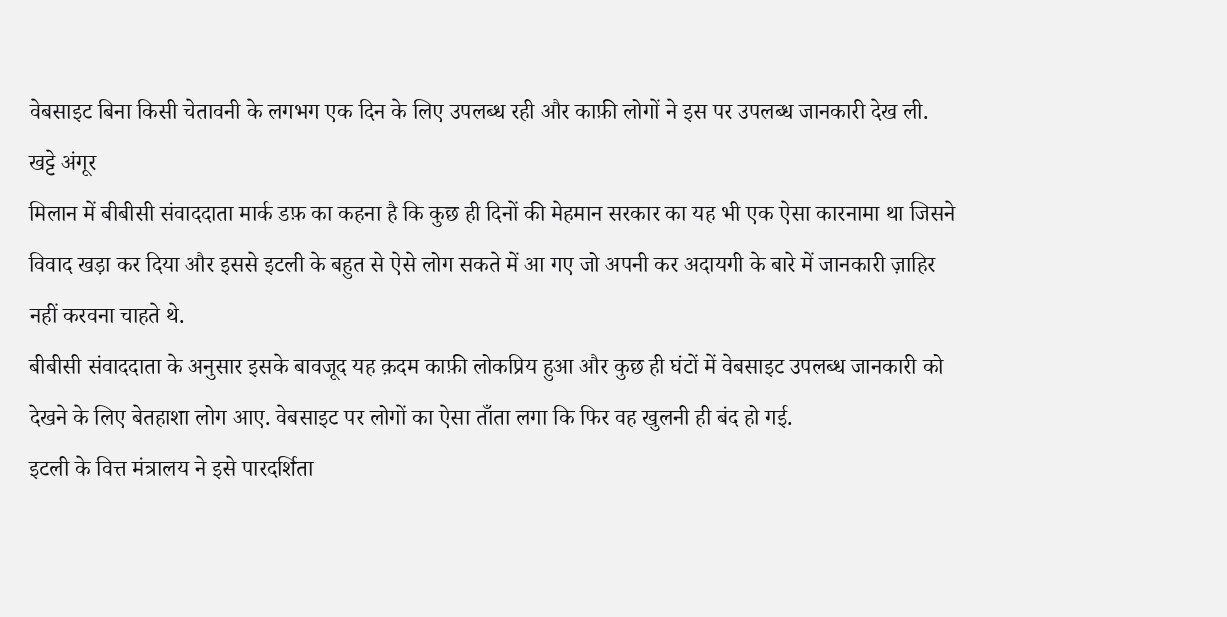वेबसाइट बिना किसी चेतावनी के लगभग एक दिन के लिए उपलब्ध रही और काफ़ी लोगों ने इस पर उपलब्ध जानकारी देख ली.
खट्टे अंगूर
मिलान में बीबीसी संवाददाता मार्क डफ़ का कहना है कि कुछ ही दिनों की मेहमान सरकार का यह भी एक ऐसा कारनामा था जिसने विवाद खड़ा कर दिया और इससे इटली के बहुत से ऐसे लोग सकते में आ गए जो अपनी कर अदायगी के बारे में जानकारी ज़ाहिर नहीं करवना चाहते थे.
बीबीसी संवाददाता के अनुसार इसके बावजूद यह क़दम काफ़ी लोकप्रिय हुआ और कुछ ही घंटों में वेबसाइट उपलब्ध जानकारी को देखने के लिए बेतहाशा लोग आए. वेबसाइट पर लोगों का ऐसा ताँता लगा कि फिर वह खुलनी ही बंद हो गई.
इटली के वित्त मंत्रालय ने इसे पारदर्शिता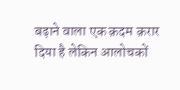बढ़ाने वाला एक क़दम क़रार दिया है लेकिन आलोचकों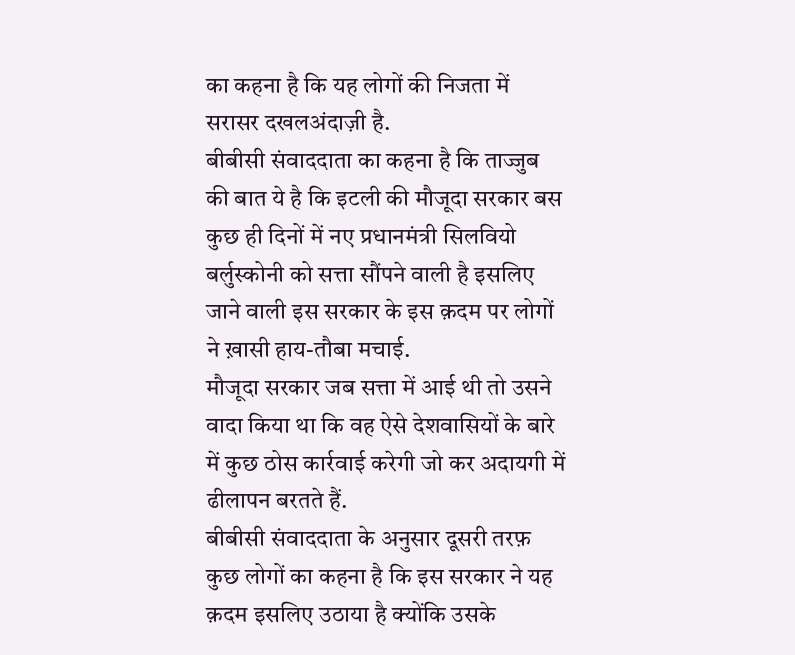का कहना है कि यह लोगों की निजता में सरासर दखलअंदाज़ी है.
बीबीसी संवाददाता का कहना है कि ताज्जुब की बात ये है कि इटली की मौजूदा सरकार बस कुछ ही दिनों में नए प्रधानमंत्री सिलवियो बर्लुस्कोनी को सत्ता सौंपने वाली है इसलिए जाने वाली इस सरकार के इस क़दम पर लोगों ने ख़ासी हाय-तौबा मचाई.
मौजूदा सरकार जब सत्ता में आई थी तो उसने वादा किया था कि वह ऐसे देशवासियों के बारे में कुछ ठोस कार्रवाई करेगी जो कर अदायगी में ढीलापन बरतते हैं.
बीबीसी संवाददाता के अनुसार दूसरी तरफ़ कुछ लोगों का कहना है कि इस सरकार ने यह क़दम इसलिए उठाया है क्योंकि उसके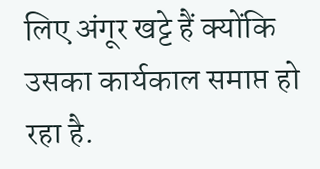लिए अंगूर खट्टे हैं क्योंकि उसका कार्यकाल समाप्त हो रहा है.